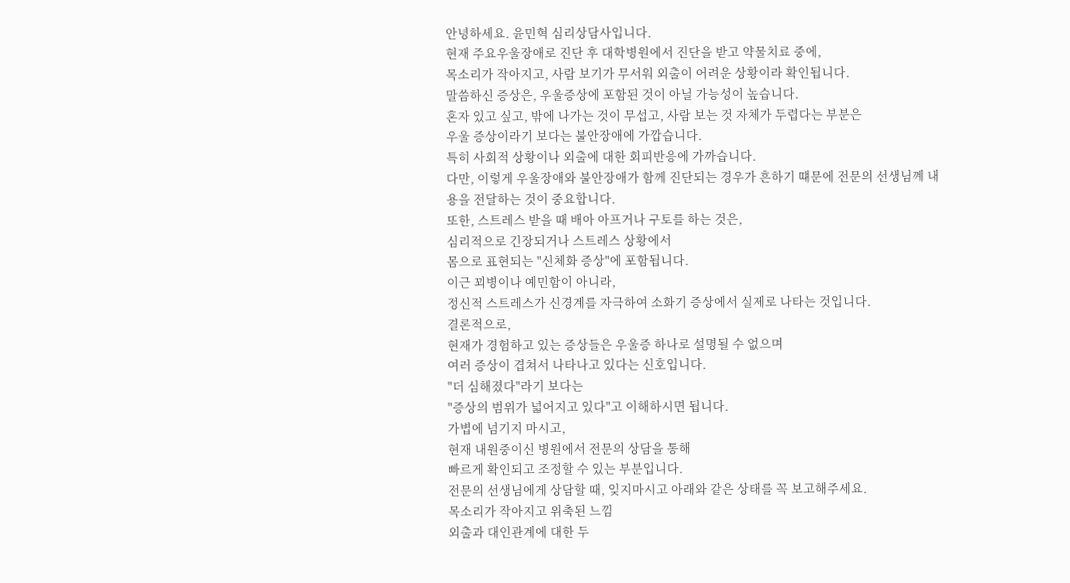안녕하세요. 윤민혁 심리상담사입니다.
현재 주요우울장애로 진단 후 대학병원에서 진단을 받고 약물치료 중에,
목소리가 작아지고, 사람 보기가 무서워 외출이 어려운 상황이라 확인됩니다.
말씀하신 증상은, 우울증상에 포함된 것이 아닐 가능성이 높습니다.
혼자 있고 싶고, 밖에 나가는 것이 무섭고, 사람 보는 것 자체가 두렵다는 부분은
우울 증상이라기 보다는 불안장애에 가깝습니다.
특히 사회적 상황이나 외출에 대한 회피반응에 가까습니다.
다만, 이렇게 우울장애와 불안장애가 함께 진단되는 경우가 흔하기 떄문에 전문의 선생님꼐 내용을 전달하는 것이 중요합니다.
또한, 스트레스 받을 때 배아 아프거나 구토를 하는 것은,
심리적으로 긴장되거나 스트레스 상황에서
몸으로 표현되는 "신체화 증상"에 포함됩니다.
이근 꾀병이나 예민함이 아니라,
정신적 스트레스가 신경계를 자극하여 소화기 증상에서 실제로 나타는 것입니다.
결론적으로,
현재가 경험하고 있는 증상들은 우울증 하나로 설명될 수 없으며
여러 증상이 겹쳐서 나타나고 있다는 신호입니다.
"더 심해졌다"라기 보다는
"증상의 범위가 넓어지고 있다"고 이해하시면 됩니다.
가볍에 넘기지 마시고,
현재 내원중이신 병원에서 전문의 상담을 통해
빠르게 확인되고 조정할 수 있는 부분입니다.
전문의 선생님에게 상담할 때, 잊지마시고 아래와 같은 상태를 꼭 보고해주세요.
목소리가 작아지고 위축된 느낌
외출과 대인관계에 대한 두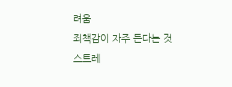려움
죄책감이 자주 든다는 것
스트레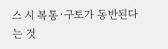스 시 복통·구토가 동반된다는 것